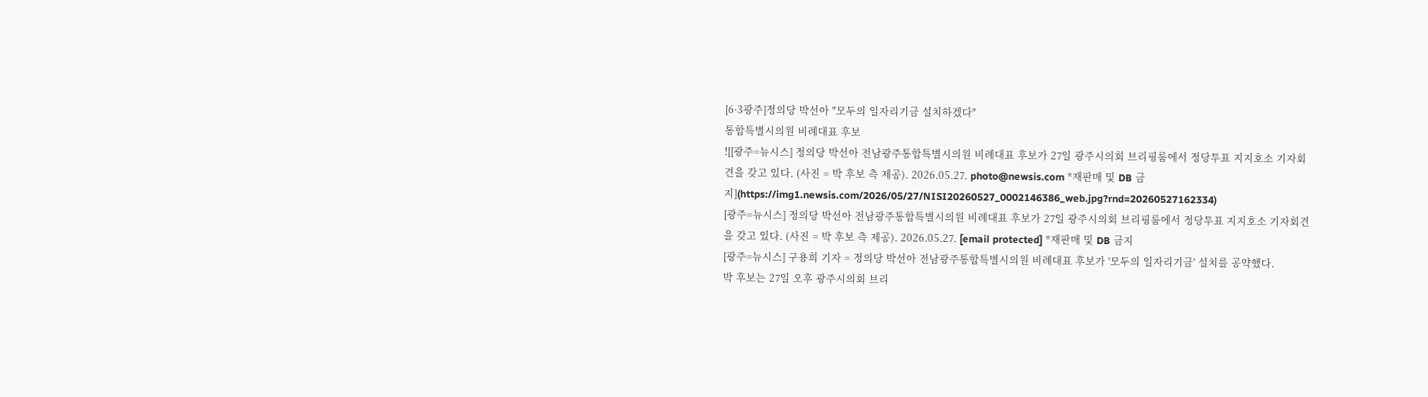[6·3광주]정의당 박선아 "모두의 일자리기금 설치하겠다"
통합특별시의원 비례대표 후보
![[광주=뉴시스] 정의당 박선아 전남광주통합특별시의원 비례대표 후보가 27일 광주시의회 브리핑룸에서 정당투표 지지호소 기자회견을 갖고 있다. (사진 = 박 후보 측 제공). 2026.05.27. photo@newsis.com *재판매 및 DB 금지](https://img1.newsis.com/2026/05/27/NISI20260527_0002146386_web.jpg?rnd=20260527162334)
[광주=뉴시스] 정의당 박선아 전남광주통합특별시의원 비례대표 후보가 27일 광주시의회 브리핑룸에서 정당투표 지지호소 기자회견을 갖고 있다. (사진 = 박 후보 측 제공). 2026.05.27. [email protected] *재판매 및 DB 금지
[광주=뉴시스] 구용희 기자 = 정의당 박선아 전남광주통합특별시의원 비례대표 후보가 '모두의 일자리기금' 설치를 공약했다.
박 후보는 27일 오후 광주시의회 브리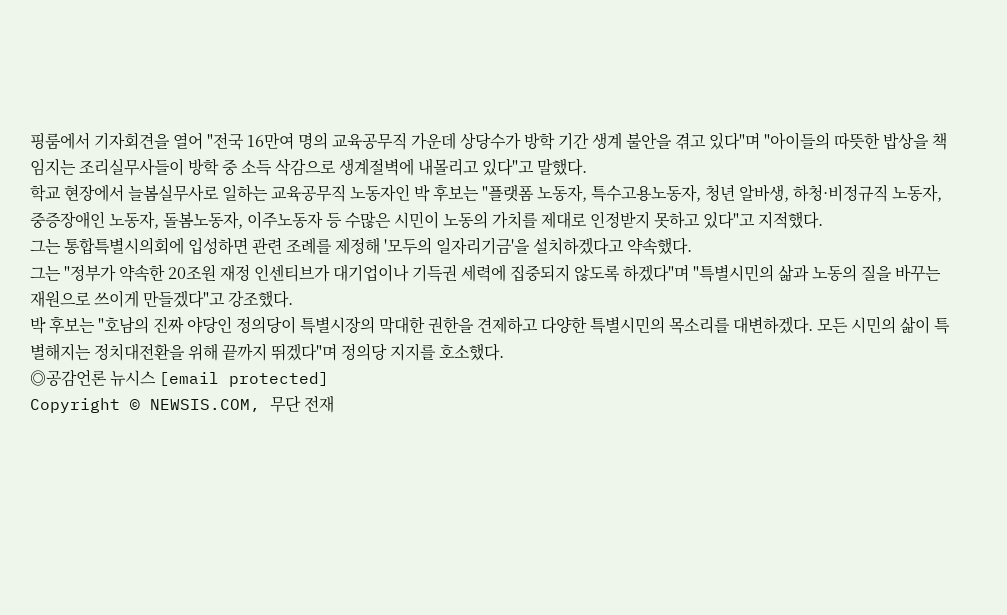핑룸에서 기자회견을 열어 "전국 16만여 명의 교육공무직 가운데 상당수가 방학 기간 생계 불안을 겪고 있다"며 "아이들의 따뜻한 밥상을 책임지는 조리실무사들이 방학 중 소득 삭감으로 생계절벽에 내몰리고 있다"고 말했다.
학교 현장에서 늘봄실무사로 일하는 교육공무직 노동자인 박 후보는 "플랫폼 노동자, 특수고용노동자, 청년 알바생, 하청·비정규직 노동자, 중증장애인 노동자, 돌봄노동자, 이주노동자 등 수많은 시민이 노동의 가치를 제대로 인정받지 못하고 있다"고 지적했다.
그는 통합특별시의회에 입성하면 관련 조례를 제정해 '모두의 일자리기금'을 설치하겠다고 약속했다.
그는 "정부가 약속한 20조원 재정 인센티브가 대기업이나 기득권 세력에 집중되지 않도록 하겠다"며 "특별시민의 삶과 노동의 질을 바꾸는 재원으로 쓰이게 만들겠다"고 강조했다.
박 후보는 "호남의 진짜 야당인 정의당이 특별시장의 막대한 권한을 견제하고 다양한 특별시민의 목소리를 대변하겠다. 모든 시민의 삶이 특별해지는 정치대전환을 위해 끝까지 뛰겠다"며 정의당 지지를 호소했다.
◎공감언론 뉴시스 [email protected]
Copyright © NEWSIS.COM, 무단 전재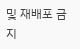및 재배포 금지